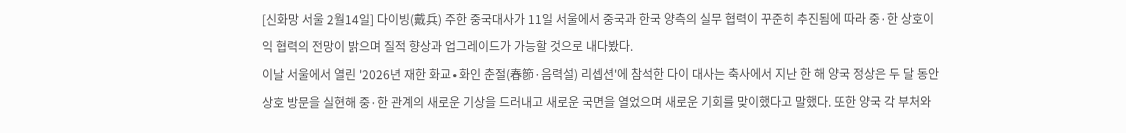[신화망 서울 2월14일] 다이빙(戴兵) 주한 중국대사가 11일 서울에서 중국과 한국 양측의 실무 협력이 꾸준히 추진됨에 따라 중·한 상호이익 협력의 전망이 밝으며 질적 향상과 업그레이드가 가능할 것으로 내다봤다.
이날 서울에서 열린 '2026년 재한 화교∙화인 춘절(春節·음력설) 리셉션'에 참석한 다이 대사는 축사에서 지난 한 해 양국 정상은 두 달 동안 상호 방문을 실현해 중·한 관계의 새로운 기상을 드러내고 새로운 국면을 열었으며 새로운 기회를 맞이했다고 말했다. 또한 양국 각 부처와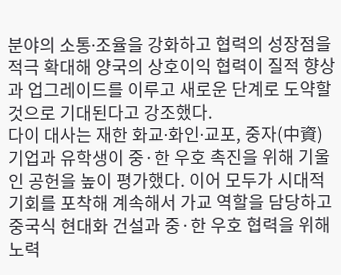분야의 소통∙조율을 강화하고 협력의 성장점을 적극 확대해 양국의 상호이익 협력이 질적 향상과 업그레이드를 이루고 새로운 단계로 도약할 것으로 기대된다고 강조했다.
다이 대사는 재한 화교∙화인∙교포, 중자(中資)기업과 유학생이 중·한 우호 촉진을 위해 기울인 공헌을 높이 평가했다. 이어 모두가 시대적 기회를 포착해 계속해서 가교 역할을 담당하고 중국식 현대화 건설과 중·한 우호 협력을 위해 노력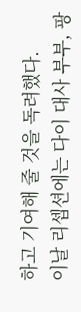하고 기여해 줄 것을 독려했다.
이날 리셉션에는 다이 대사 부부, 팡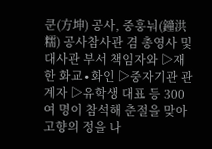쿤(方坤) 공사, 중훙눠(鐘洪糯) 공사참사관 겸 총영사 및 대사관 부서 책임자와 ▷재한 화교∙화인 ▷중자기관 관계자 ▷유학생 대표 등 300여 명이 참석해 춘절을 맞아 고향의 정을 나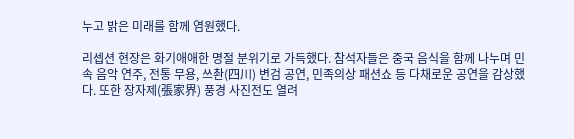누고 밝은 미래를 함께 염원했다.

리셉션 현장은 화기애애한 명절 분위기로 가득했다. 참석자들은 중국 음식을 함께 나누며 민속 음악 연주, 전통 무용, 쓰촨(四川) 변검 공연, 민족의상 패션쇼 등 다채로운 공연을 감상했다. 또한 장자제(張家界) 풍경 사진전도 열려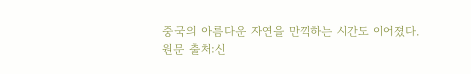중국의 아름다운 자연을 만끽하는 시간도 이어졌다.
원문 출처:신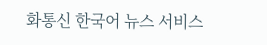화통신 한국어 뉴스 서비스